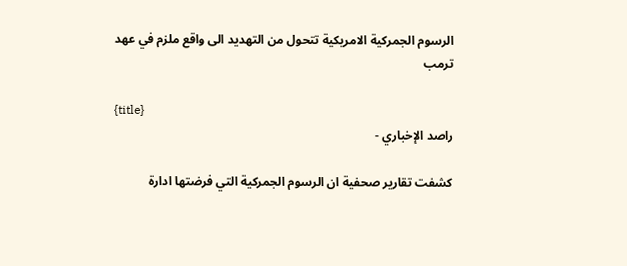الرسوم الجمركية الامريكية تتحول من التهديد الى واقع ملزم في عهد ترمب

{title}
راصد الإخباري -

كشفت تقارير صحفية ان الرسوم الجمركية التي فرضتها ادارة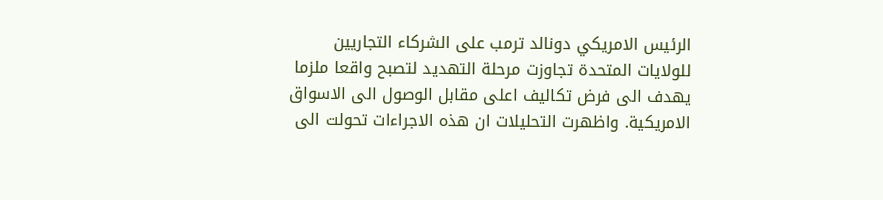الرئيس الامريكي دونالد ترمب على الشركاء التجاريين للولايات المتحدة تجاوزت مرحلة التهديد لتصبح واقعا ملزما يهدف الى فرض تكاليف اعلى مقابل الوصول الى الاسواق الامريكية. واظهرت التحليلات ان هذه الاجراءات تحولت الى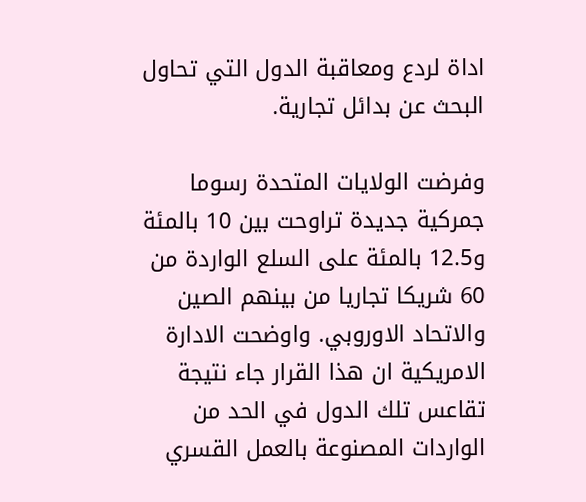اداة لردع ومعاقبة الدول التي تحاول البحث عن بدائل تجارية.

وفرضت الولايات المتحدة رسوما جمركية جديدة تراوحت بين 10 بالمئة و12.5 بالمئة على السلع الواردة من 60 شريكا تجاريا من بينهم الصين والاتحاد الاوروبي. واوضحت الادارة الامريكية ان هذا القرار جاء نتيجة تقاعس تلك الدول في الحد من الواردات المصنوعة بالعمل القسري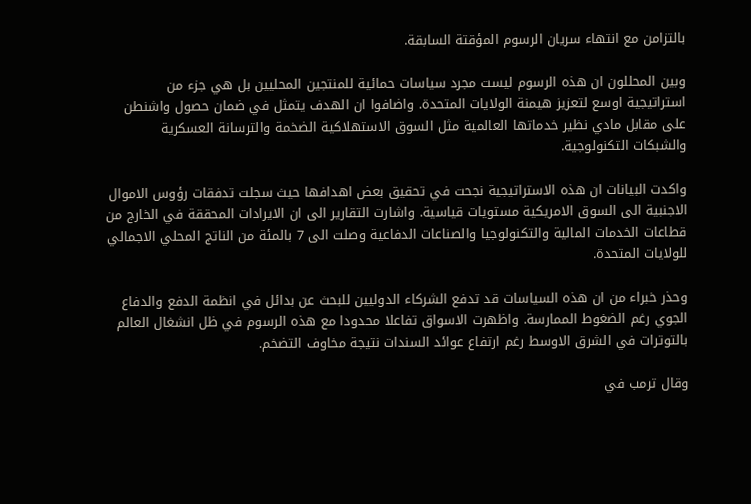بالتزامن مع انتهاء سريان الرسوم المؤقتة السابقة.

وبين المحللون ان هذه الرسوم ليست مجرد سياسات حمائية للمنتجين المحليين بل هي جزء من استراتيجية اوسع لتعزيز هيمنة الولايات المتحدة. واضافوا ان الهدف يتمثل في ضمان حصول واشنطن على مقابل مادي نظير خدماتها العالمية مثل السوق الاستهلاكية الضخمة والترسانة العسكرية والشبكات التكنولوجية.

واكدت البيانات ان هذه الاستراتيجية نجحت في تحقيق بعض اهدافها حيث سجلت تدفقات رؤوس الاموال الاجنبية الى السوق الامريكية مستويات قياسية. واشارت التقارير الى ان الايرادات المحققة في الخارج من قطاعات الخدمات المالية والتكنولوجيا والصناعات الدفاعية وصلت الى 7 بالمئة من الناتج المحلي الاجمالي للولايات المتحدة.

وحذر خبراء من ان هذه السياسات قد تدفع الشركاء الدوليين للبحث عن بدائل في انظمة الدفع والدفاع الجوي رغم الضغوط الممارسة. واظهرت الاسواق تفاعلا محدودا مع هذه الرسوم في ظل انشغال العالم بالتوترات في الشرق الاوسط رغم ارتفاع عوائد السندات نتيجة مخاوف التضخم.

وقال ترمب في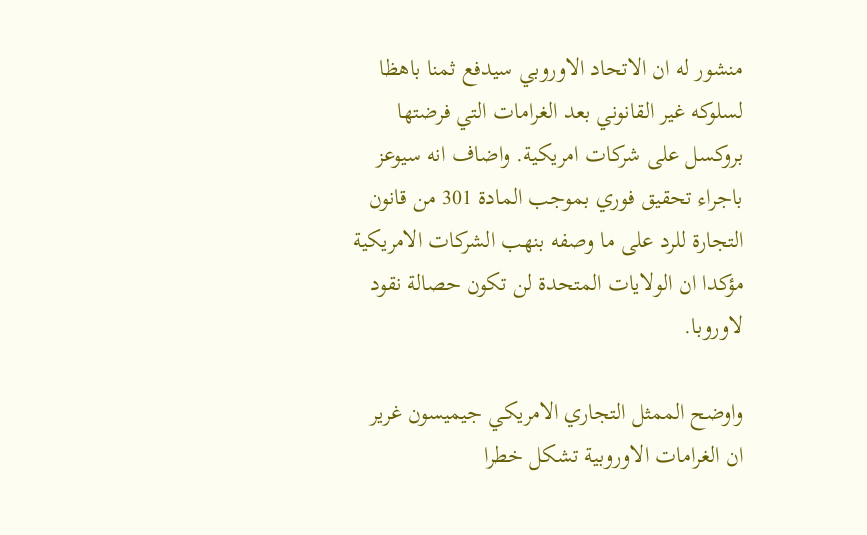منشور له ان الاتحاد الاوروبي سيدفع ثمنا باهظا لسلوكه غير القانوني بعد الغرامات التي فرضتها بروكسل على شركات امريكية. واضاف انه سيوعز باجراء تحقيق فوري بموجب المادة 301 من قانون التجارة للرد على ما وصفه بنهب الشركات الامريكية مؤكدا ان الولايات المتحدة لن تكون حصالة نقود لاوروبا.

واوضح الممثل التجاري الامريكي جيميسون غرير ان الغرامات الاوروبية تشكل خطرا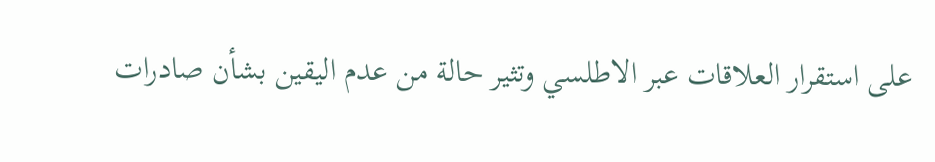على استقرار العلاقات عبر الاطلسي وتثير حالة من عدم اليقين بشأن صادرات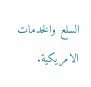السلع والخدمات الامريكية.